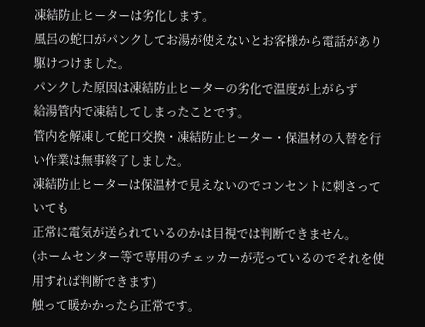凍結防止ヒーターは劣化します。
風呂の蛇口がパンクしてお湯が使えないとお客様から電話があり駆けつけました。
パンクした原因は凍結防止ヒーターの劣化で温度が上がらず
給湯管内で凍結してしまったことです。
管内を解凍して蛇口交換・凍結防止ヒーター・保温材の入替を行い作業は無事終了しました。
凍結防止ヒーターは保温材で見えないのでコンセントに刺さっていても
正常に電気が送られているのかは目視では判断できません。
(ホームセンター等で専用のチェッカーが売っているのでそれを使用すれば判断できます)
触って暖かかったら正常です。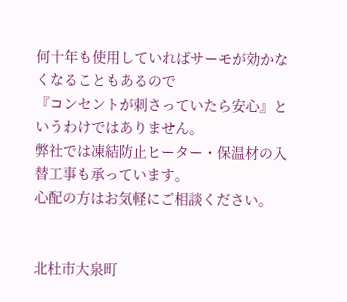何十年も使用していればサーモが効かなくなることもあるので
『コンセントが刺さっていたら安心』というわけではありません。
弊社では凍結防止ヒーター・保温材の入替工事も承っています。
心配の方はお気軽にご相談ください。


北杜市大泉町